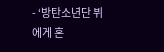- ‘방탄소년단 뷔에게 혼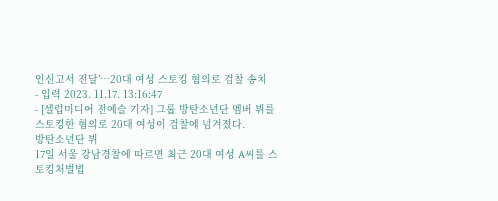인신고서 전달’…20대 여성 스토킹 혐의로 검찰 송치
- 입력 2023. 11.17. 13:16:47
- [셀럽미디어 전예슬 기자] 그룹 방탄소년단 멤버 뷔를 스토킹한 혐의로 20대 여성이 검찰에 넘겨졌다.
방탄소년단 뷔
17일 서울 강남경찰에 따르면 최근 20대 여성 A씨를 스토킹처벌법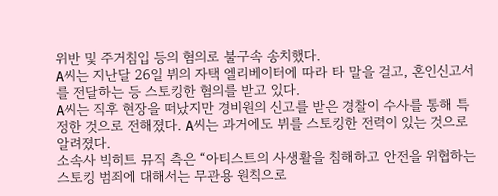위반 및 주거침입 등의 혐의로 불구속 송치했다.
A씨는 지난달 26일 뷔의 자택 엘리베이터에 따라 타 말을 걸고, 혼인신고서를 전달하는 등 스토킹한 혐의를 받고 있다.
A씨는 직후 현장을 떠났지만 경비원의 신고를 받은 경찰이 수사를 통해 특정한 것으로 전해졌다. A씨는 과거에도 뷔를 스토킹한 전력이 있는 것으로 알려졌다.
소속사 빅히트 뮤직 측은 “아티스트의 사생활을 침해하고 안전을 위협하는 스토킹 범죄에 대해서는 무관용 원칙으로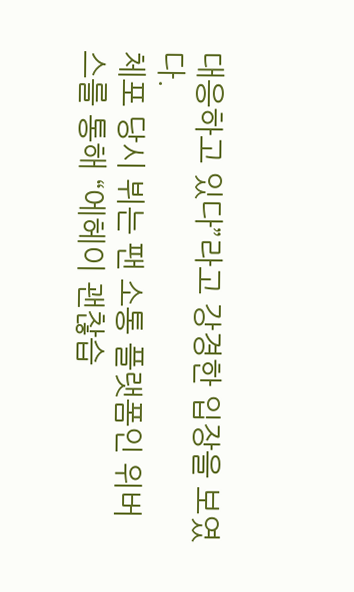대응하고 있다”라고 강경한 입장을 보였다.
체포 당시 뷔는 팬 소통 플랫폼인 위버스를 통해 “에헤이 괜찮습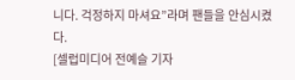니다. 걱정하지 마셔요”라며 팬들을 안심시켰다.
[셀럽미디어 전예슬 기자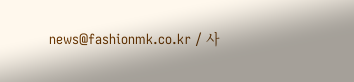news@fashionmk.co.kr / 사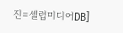진=셀럽미디어DB]